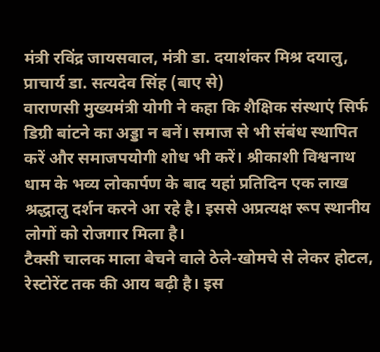मंत्री रविंद्र जायसवाल, मंत्री डा. दयाशंकर मिश्र दयालु, प्राचार्य डा. सत्यदेव सिंह (बाए से)
वाराणसी मुख्यमंत्री योगी ने कहा कि शैक्षिक संस्थाएं सिर्फ डिग्री बांटने का अड्डा न बनें। समाज से भी संबंध स्थापित करें और समाजपयोगी शोध भी करें। श्रीकाशी विश्वनाथ धाम के भव्य लोकार्पण के बाद यहां प्रतिदिन एक लाख श्रद्धालु दर्शन करने आ रहे है। इससे अप्रत्यक्ष रूप स्थानीय लोगों को रोजगार मिला है।
टैक्सी चालक माला बेचने वाले ठेले-खोमचे से लेकर होटल, रेस्टोरेंट तक की आय बढ़ी है। इस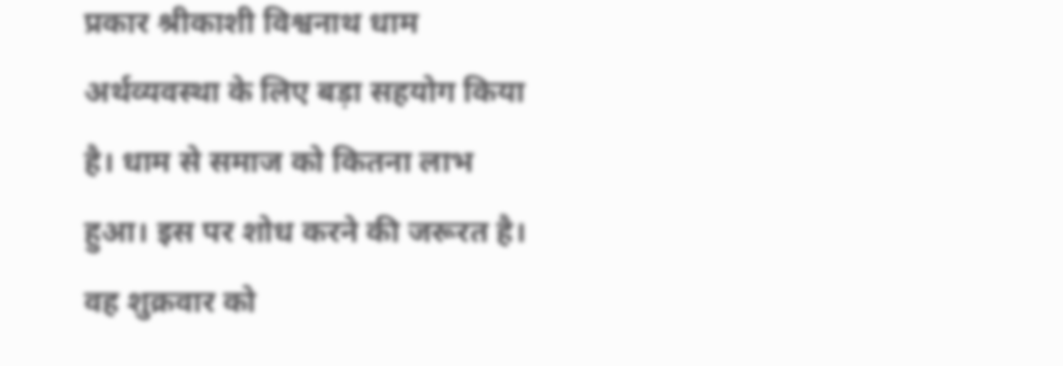प्रकार श्रीकाशी विश्वनाथ धाम अर्थव्यवस्था के लिए बड़ा सहयोग किया है। धाम से समाज को कितना लाभ हुआ। इस पर शोध करने की जरूरत है। वह शुक्रवार को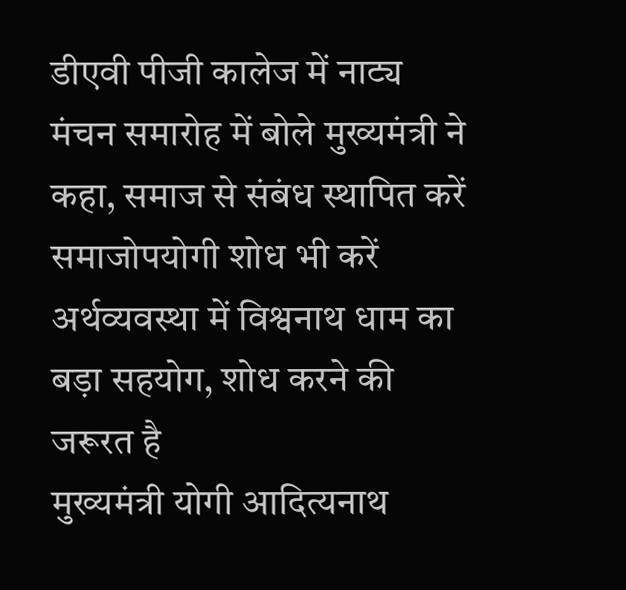डीएवी पीजी कालेज में नाट्य मंचन समारोह में बोले मुख्यमंत्री ने कहा, समाज से संबंध स्थापित करें समाजोपयोगी शोध भी करें अर्थव्यवस्था में विश्वनाथ धाम का बड़ा सहयोग, शोध करने की जरूरत है
मुख्यमंत्री योगी आदित्यनाथ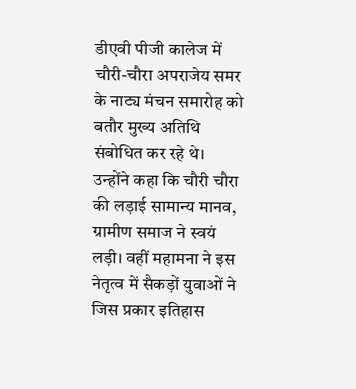डीएवी पीजी कालेज में चौरी-चौरा अपराजेय समर के नाट्य मंचन समारोह को बतौर मुख्य अतिथि संबोधित कर रहे थे।
उन्होंने कहा कि चौरी चौरा की लड़ाई सामान्य मानव, ग्रामीण समाज ने स्वयं लड़ी। वहीं महामना ने इस नेतृत्व में सैकड़ों युवाओं ने जिस प्रकार इतिहास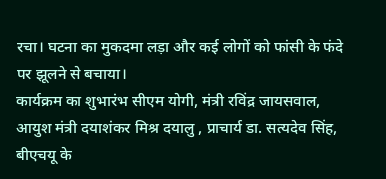रचा। घटना का मुकदमा लड़ा और कई लोगों को फांसी के फंदे पर झूलने से बचाया।
कार्यक्रम का शुभारंभ सीएम योगी, मंत्री रविंद्र जायसवाल, आयुश मंत्री दयाशंकर मिश्र दयालु , प्राचार्य डा. सत्यदेव सिंह, बीएचयू के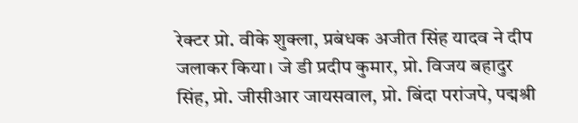रेक्टर प्रो. वीके शुक्ला, प्रबंधक अजीत सिंह यादव ने दीप जलाकर किया। जे डी प्रदीप कुमार, प्रो. विजय बहादुर सिंह, प्रो. जीसीआर जायसवाल, प्रो. बिंदा परांजपे, पद्मश्री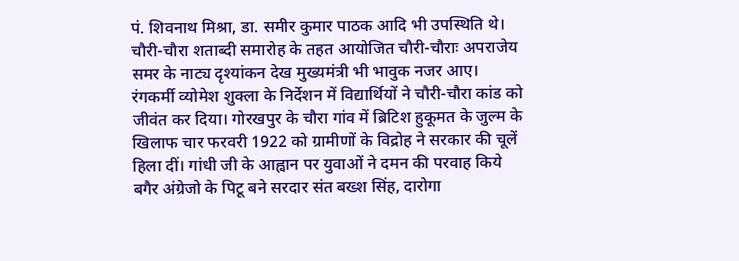पं. शिवनाथ मिश्रा, डा. समीर कुमार पाठक आदि भी उपस्थिति थे।
चौरी-चौरा शताब्दी समारोह के तहत आयोजित चौरी-चौराः अपराजेय समर के नाट्य दृश्यांकन देख मुख्यमंत्री भी भावुक नजर आए। रंगकर्मी व्योमेश शुक्ला के निर्देशन में विद्यार्थियों ने चौरी-चौरा कांड को जीवंत कर दिया। गोरखपुर के चौरा गांव में ब्रिटिश हुकूमत के जुल्म के खिलाफ चार फरवरी 1922 को ग्रामीणों के विद्रोह ने सरकार की चूलें हिला दीं। गांधी जी के आह्वान पर युवाओं ने दमन की परवाह किये बगैर अंग्रेजो के पिटू बने सरदार संत बख्श सिंह, दारोगा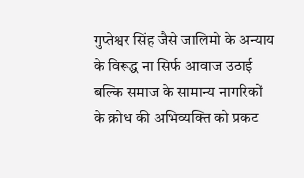गुप्तेश्वर सिंह जैसे जालिमो के अन्याय के विरूद्ध ना सिर्फ आवाज उठाई बल्कि समाज के सामान्य नागरिकों के क्रोध की अभिव्यक्ति को प्रकट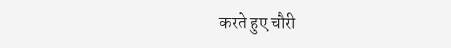करते हुए चौरी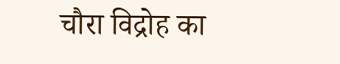चौरा विद्रोह का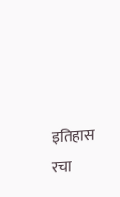इतिहास रचा